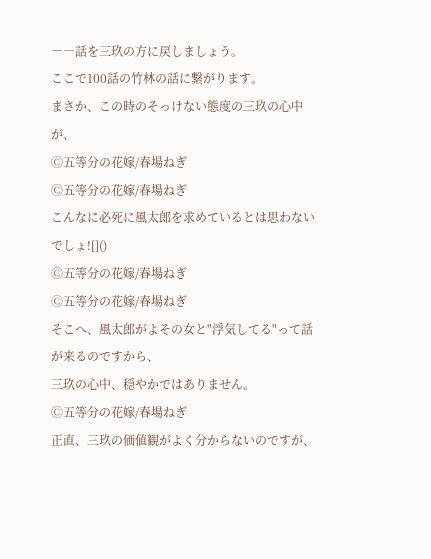――話を三玖の方に戻しましょう。
ここで100話の竹林の話に繋がります。
まさか、この時のそっけない態度の三玖の心中が、
Ⓒ五等分の花嫁/春場ねぎ
Ⓒ五等分の花嫁/春場ねぎ
こんなに必死に風太郎を求めているとは思わないでしょ![]()
Ⓒ五等分の花嫁/春場ねぎ
Ⓒ五等分の花嫁/春場ねぎ
そこへ、風太郎がよその女と"浮気してる"って話が来るのですから、
三玖の心中、穏やかではありません。
Ⓒ五等分の花嫁/春場ねぎ
正直、三玖の価値観がよく分からないのですが、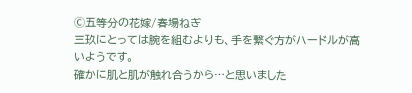Ⓒ五等分の花嫁/春場ねぎ
三玖にとっては腕を組むよりも、手を繋ぐ方がハードルが高いようです。
確かに肌と肌が触れ合うから…と思いました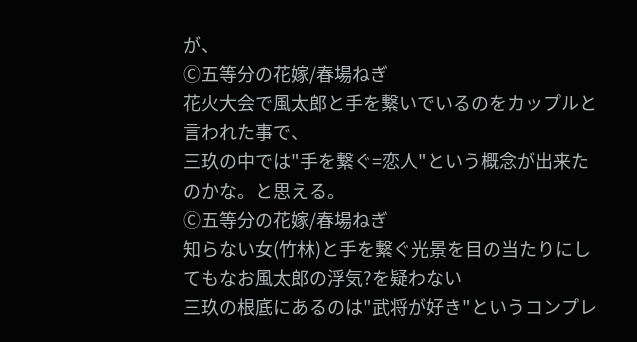が、
Ⓒ五等分の花嫁/春場ねぎ
花火大会で風太郎と手を繋いでいるのをカップルと言われた事で、
三玖の中では"手を繋ぐ=恋人"という概念が出来たのかな。と思える。
Ⓒ五等分の花嫁/春場ねぎ
知らない女(竹林)と手を繋ぐ光景を目の当たりにしてもなお風太郎の浮気?を疑わない
三玖の根底にあるのは"武将が好き"というコンプレ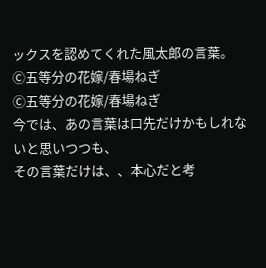ックスを認めてくれた風太郎の言葉。
Ⓒ五等分の花嫁/春場ねぎ
Ⓒ五等分の花嫁/春場ねぎ
今では、あの言葉は口先だけかもしれないと思いつつも、
その言葉だけは、、本心だと考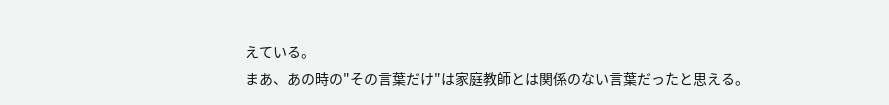えている。
まあ、あの時の"その言葉だけ"は家庭教師とは関係のない言葉だったと思える。